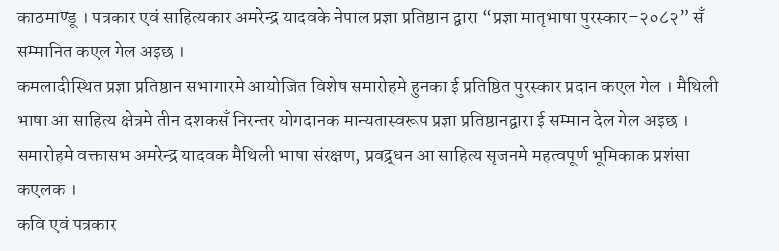काठमाण्डू । पत्रकार एवं साहित्यकार अमरेन्द्र यादवके नेपाल प्रज्ञा प्रतिष्ठान द्वारा “प्रज्ञा मातृभाषा पुरस्कार–२०८२” सँ सम्मानित कएल गेल अइछ ।
कमलादीस्थित प्रज्ञा प्रतिष्ठान सभागारमे आयोजित विशेष समारोहमे हुनका ई प्रतिष्ठित पुरस्कार प्रदान कएल गेल । मैथिली भाषा आ साहित्य क्षेत्रमे तीन दशकसँ निरन्तर योगदानक मान्यतास्वरूप प्रज्ञा प्रतिष्ठानद्वारा ई सम्मान देल गेल अइछ । समारोहमे वक्तासभ अमरेन्द्र यादवक मैथिली भाषा संरक्षण, प्रवद्र्धन आ साहित्य सृजनमे महत्वपूर्ण भूमिकाक प्रशंसा कएलक ।
कवि एवं पत्रकार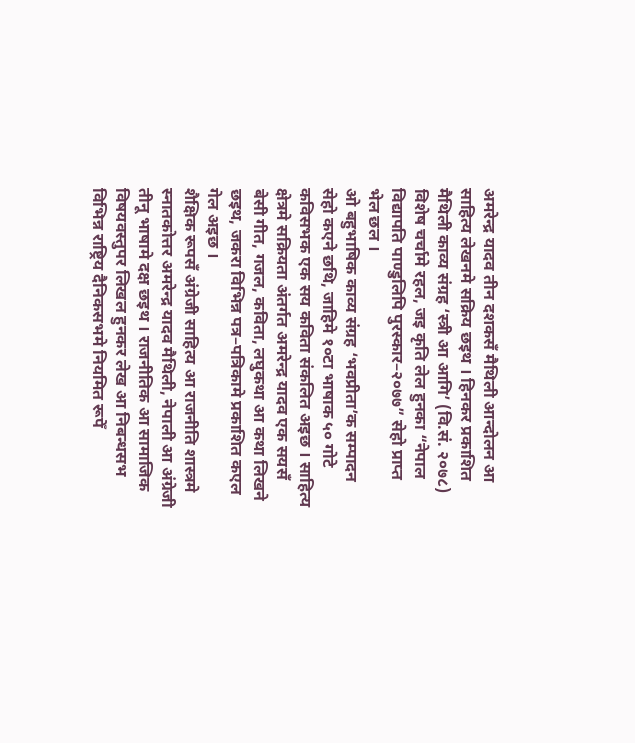अमरेन्द्र यादव तीन दशकसँ मैथिली आन्दोलन आ साहित्य लेखनमे सक्रिय छइथ । हिनकर प्रकाशित मैथिली काव्य संग्रह ‘स्त्री आ आगि’ (वि.सं. २०७८) विशेष चर्चामे रहल, जइ कृति लेल हुनका “नेपाल विद्यापति पाण्डुलिपि पुरस्कार–२०७७” सेहो प्राप्त भेल छल ।
ओ बहुभाषिक काव्य संग्रह ‘भवप्रीता’क सम्पादन सेहो कएने छथि, जाहिमे १०टा भाषाक ५० गोटे कविसभक एक सय कविता संकलित अइछ । साहित्य क्षेत्रमे सक्रियता अंतर्गत अमरेन्द्र यादव एक सयसँ बेसी गीत, गजल, कविता, लघुकथा आ कथा लिखने छइथ, जकरा विभिन्न पत्र–पत्रिकामे प्रकाशित कएल गेल अइछ ।
शैक्षिक रूपसँ अंग्रेजी साहित्य आ राजनीति शास्त्रमे स्नातकोत्तर अमरेन्द्र यादव मैथिली, नेपाली आ अंग्रेजी तीनू भाषामे दक्ष छइथ । राजनीतिक आ सामाजिक विषयवस्तुपर लिखल हुनकर लेख आ निबन्धसभ विभिन्न राष्ट्रिय दैनिकसभमे नियमित रूपेँ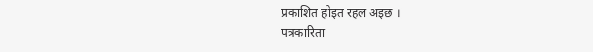प्रकाशित होइत रहल अइछ ।
पत्रकारिता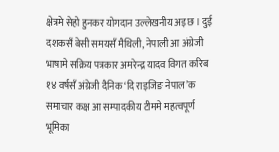क्षेत्रमे सेहो हुनकर योगदान उल्लेखनीय अइछ । दुई दशकसँ बेसी समयसँ मैथिली, नेपाली आ अंग्रेजी भाषामे सक्रिय पत्रकार अमरेन्द्र यादव विगत करिब १४ वर्षसँ अंग्रेजी दैनिक ‘दि राइजिङ नेपाल’क समाचार कक्ष आ सम्पादकीय टीममे महत्वपूर्ण भूमिका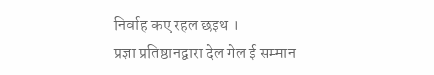निर्वाह कए रहल छइथ ।
प्रज्ञा प्रतिष्ठानद्वारा देल गेल ई सम्मान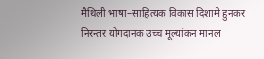मैथिली भाषा–साहित्यक विकास दिशामे हुनकर निरन्तर योगदानक उच्च मूल्यांकन मानल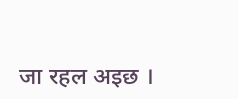जा रहल अइछ ।